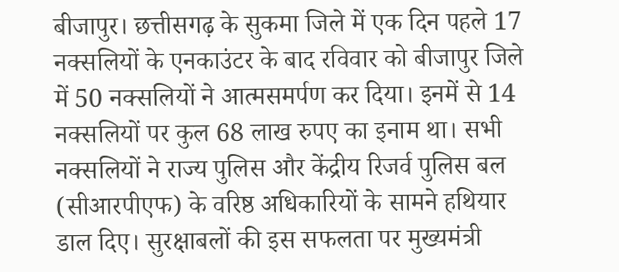बीजापुर। छत्तीसगढ़ के सुकमा जिले में एक दिन पहले 17 नक्सलियों के एनकाउंटर के बाद रविवार को बीजापुर जिले में 50 नक्सलियों ने आत्मसमर्पण कर दिया। इनमें से 14 नक्सलियों पर कुल 68 लाख रुपए का इनाम था। सभी नक्सलियों ने राज्य पुलिस और केंद्रीय रिजर्व पुलिस बल (सीआरपीएफ) के वरिष्ठ अधिकारियों के सामने हथियार डाल दिए। सुरक्षाबलों की इस सफलता पर मुख्यमंत्री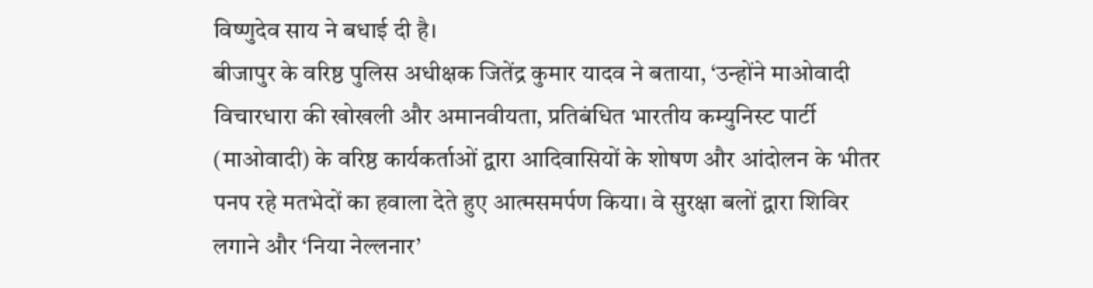विष्णुदेव साय ने बधाई दी है।
बीजापुर के वरिष्ठ पुलिस अधीक्षक जितेंद्र कुमार यादव ने बताया, ‘उन्होंने माओवादी विचारधारा की खोखली और अमानवीयता, प्रतिबंधित भारतीय कम्युनिस्ट पार्टी (माओवादी) के वरिष्ठ कार्यकर्ताओं द्वारा आदिवासियों के शोषण और आंदोलन के भीतर पनप रहे मतभेदों का हवाला देते हुए आत्मसमर्पण किया। वे सुरक्षा बलों द्वारा शिविर लगाने और ‘निया नेल्लनार’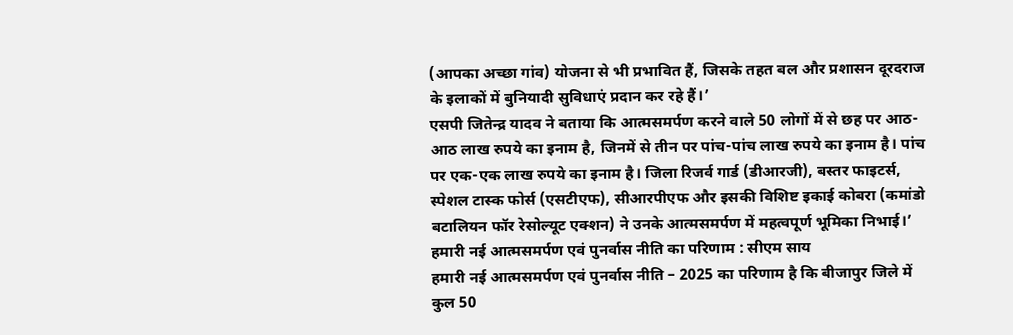(आपका अच्छा गांव) योजना से भी प्रभावित हैं, जिसके तहत बल और प्रशासन दूरदराज के इलाकों में बुनियादी सुविधाएं प्रदान कर रहे हैं।’
एसपी जितेन्द्र यादव ने बताया कि आत्मसमर्पण करने वाले 50 लोगों में से छह पर आठ-आठ लाख रुपये का इनाम है, जिनमें से तीन पर पांच-पांच लाख रुपये का इनाम है। पांच पर एक-एक लाख रुपये का इनाम है। जिला रिजर्व गार्ड (डीआरजी), बस्तर फाइटर्स, स्पेशल टास्क फोर्स (एसटीएफ), सीआरपीएफ और इसकी विशिष्ट इकाई कोबरा (कमांडो बटालियन फॉर रेसोल्यूट एक्शन) ने उनके आत्मसमर्पण में महत्वपूर्ण भूमिका निभाई।’
हमारी नई आत्मसमर्पण एवं पुनर्वास नीति का परिणाम : सीएम साय
हमारी नई आत्मसमर्पण एवं पुनर्वास नीति – 2025 का परिणाम है कि बीजापुर जिले में कुल 50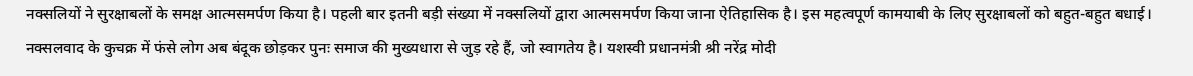नक्सलियों ने सुरक्षाबलों के समक्ष आत्मसमर्पण किया है। पहली बार इतनी बड़ी संख्या में नक्सलियों द्वारा आत्मसमर्पण किया जाना ऐतिहासिक है। इस महत्वपूर्ण कामयाबी के लिए सुरक्षाबलों को बहुत-बहुत बधाई। नक्सलवाद के कुचक्र में फंसे लोग अब बंदूक छोड़कर पुनः समाज की मुख्यधारा से जुड़ रहे हैं, जो स्वागतेय है। यशस्वी प्रधानमंत्री श्री नरेंद्र मोदी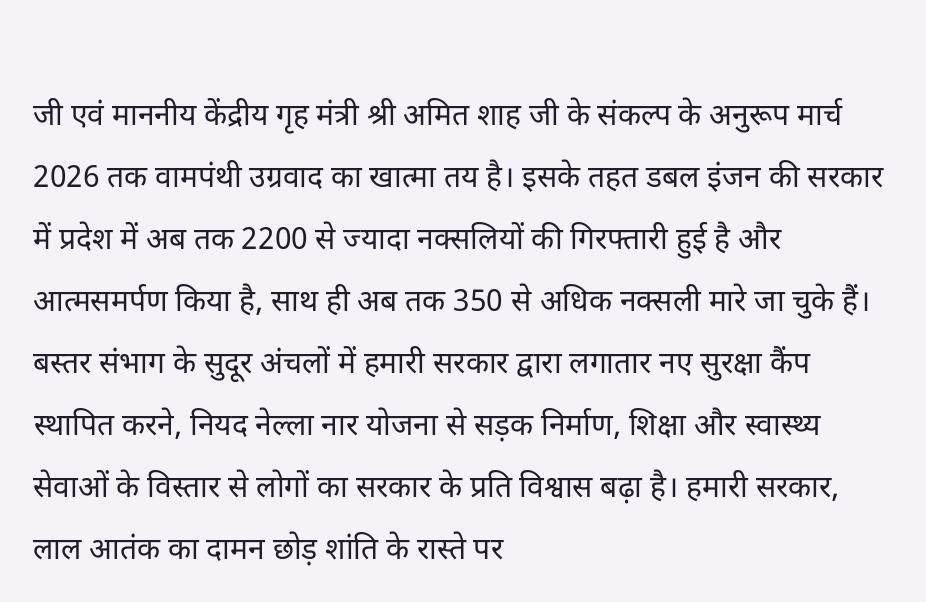जी एवं माननीय केंद्रीय गृह मंत्री श्री अमित शाह जी के संकल्प के अनुरूप मार्च 2026 तक वामपंथी उग्रवाद का खात्मा तय है। इसके तहत डबल इंजन की सरकार में प्रदेश में अब तक 2200 से ज्यादा नक्सलियों की गिरफ्तारी हुई है और आत्मसमर्पण किया है, साथ ही अब तक 350 से अधिक नक्सली मारे जा चुके हैं। बस्तर संभाग के सुदूर अंचलों में हमारी सरकार द्वारा लगातार नए सुरक्षा कैंप स्थापित करने, नियद नेल्ला नार योजना से सड़क निर्माण, शिक्षा और स्वास्थ्य सेवाओं के विस्तार से लोगों का सरकार के प्रति विश्वास बढ़ा है। हमारी सरकार, लाल आतंक का दामन छोड़ शांति के रास्ते पर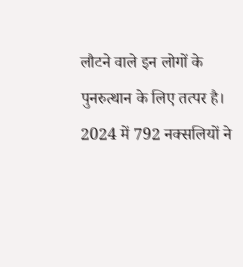लौटने वाले इन लोगों के पुनरुत्थान के लिए तत्पर है।
2024 में 792 नक्सलियों ने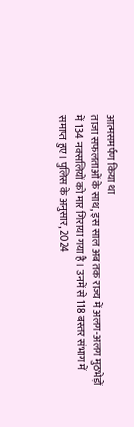आत्मसमर्पण किया था
ताजा सफलताओं के साथ, इस साल अब तक राज्य में अलग-अलग मुठभेड़ों में 134 नक्सलियों को मार गिराया गया है। उनमें से 118 बस्तर संभाग में समाप्त हुए। पुलिस के अनुसार, 2024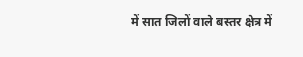में सात जिलों वाले बस्तर क्षेत्र में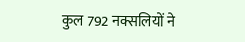कुल 792 नक्सलियों ने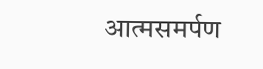आत्मसमर्पण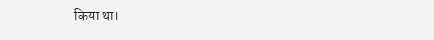किया था।